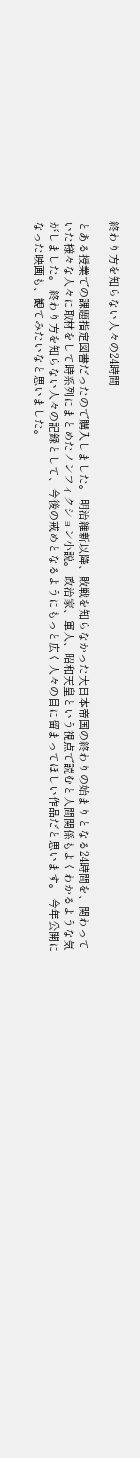終わり方を知らない人々の24時間

とある授業での課題指定図書だったので購入しました。 明治維新以降、敗戦を知らなかった大日本帝国の終わりの始まりとなる24時間を、関わっていた様々な人々に取材をして時系列にまとめたノンフィクション小説。 政治家、軍人、昭和天皇という視点で読むと人間関係もよくわかるような気がしました。 終わり方を知らない人々の記録として、今後の戒めとなるようにもっと広く人々の目に留まってほしい作品だと思います。 今年公開になった映画も、観てみたいなと思いました。